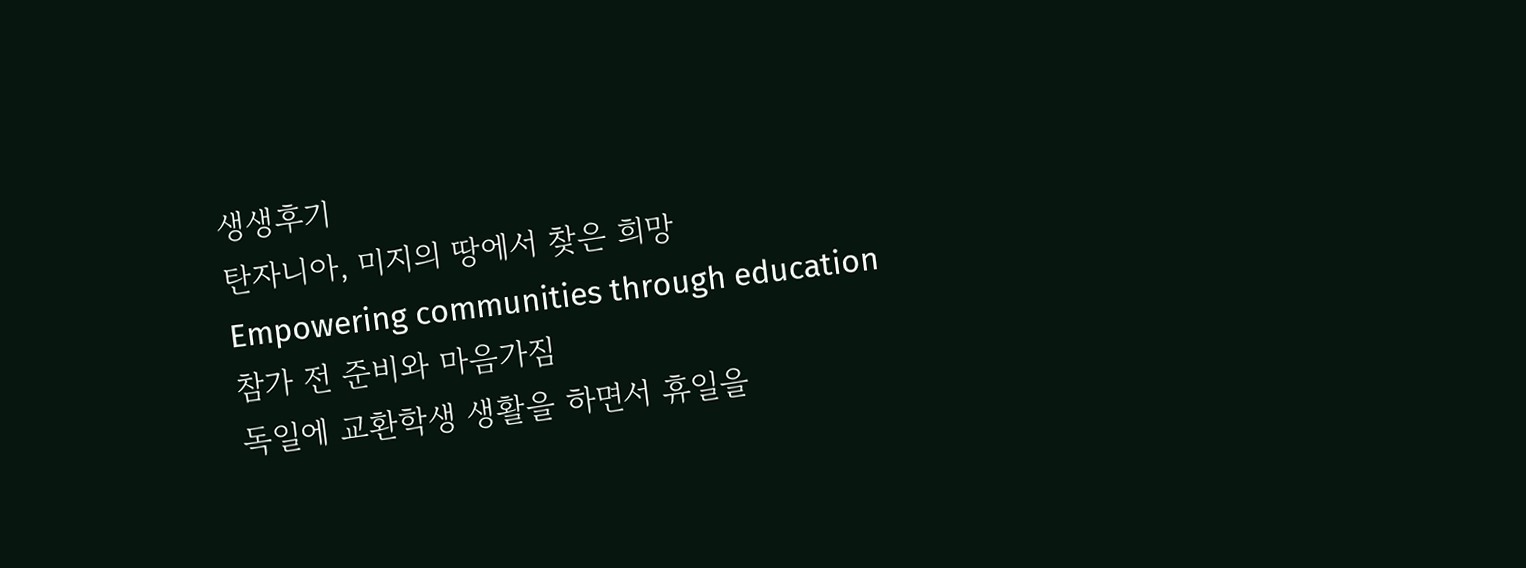생생후기
탄자니아, 미지의 땅에서 찾은 희망
Empowering communities through education
참가 전 준비와 마음가짐
독일에 교환학생 생활을 하면서 휴일을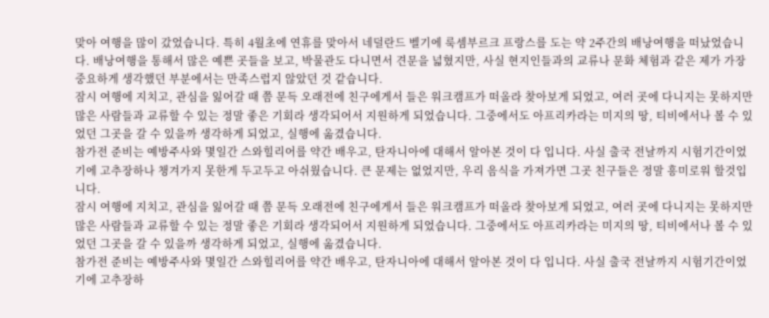맞아 여행을 많이 갔었습니다. 특히 4월초에 연휴를 맞아서 네덜란드 벨기에 룩셈부르크 프랑스를 도는 약 2주간의 배낭여행을 떠났었습니다. 배낭여행을 통해서 많은 예쁜 곳들을 보고, 박물관도 다니면서 견문을 넓혔지만, 사실 현지인들과의 교류나 문화 체험과 같은 제가 가장 중요하게 생각했던 부분에서는 만족스럽지 않았던 것 같습니다.
잠시 여행에 지치고, 관심을 잃어갈 때 쯤 문득 오래전에 친구에게서 들은 워크캠프가 떠올라 찾아보게 되었고, 여러 곳에 다니지는 못하지만 많은 사람들과 교류할 수 있는 정말 좋은 기회라 생각되어서 지원하게 되었습니다. 그중에서도 아프리카라는 미지의 땅, 티비에서나 볼 수 있었던 그곳을 갈 수 있을까 생각하게 되었고, 실행에 옮겼습니다.
참가전 준비는 예방주사와 몇일간 스와힐리어를 약간 배우고, 탄자니아에 대해서 알아본 것이 다 입니다. 사실 출국 전날까지 시험기간이었기에 고추장하나 챙겨가지 못한게 두고두고 아쉬웠습니다. 큰 문제는 없었지만, 우리 음식을 가져가면 그곳 친구들은 정말 흥미로워 할것입니다.
잠시 여행에 지치고, 관심을 잃어갈 때 쯤 문득 오래전에 친구에게서 들은 워크캠프가 떠올라 찾아보게 되었고, 여러 곳에 다니지는 못하지만 많은 사람들과 교류할 수 있는 정말 좋은 기회라 생각되어서 지원하게 되었습니다. 그중에서도 아프리카라는 미지의 땅, 티비에서나 볼 수 있었던 그곳을 갈 수 있을까 생각하게 되었고, 실행에 옮겼습니다.
참가전 준비는 예방주사와 몇일간 스와힐리어를 약간 배우고, 탄자니아에 대해서 알아본 것이 다 입니다. 사실 출국 전날까지 시험기간이었기에 고추장하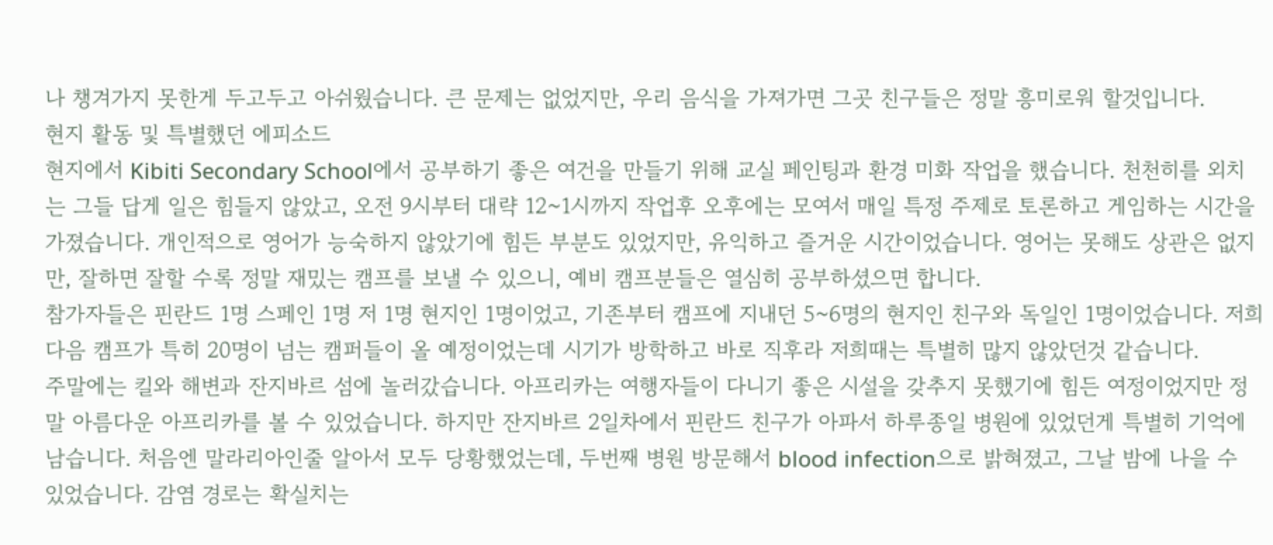나 챙겨가지 못한게 두고두고 아쉬웠습니다. 큰 문제는 없었지만, 우리 음식을 가져가면 그곳 친구들은 정말 흥미로워 할것입니다.
현지 활동 및 특별했던 에피소드
현지에서 Kibiti Secondary School에서 공부하기 좋은 여건을 만들기 위해 교실 페인팅과 환경 미화 작업을 했습니다. 천천히를 외치는 그들 답게 일은 힘들지 않았고, 오전 9시부터 대략 12~1시까지 작업후 오후에는 모여서 매일 특정 주제로 토론하고 게임하는 시간을 가졌습니다. 개인적으로 영어가 능숙하지 않았기에 힘든 부분도 있었지만, 유익하고 즐거운 시간이었습니다. 영어는 못해도 상관은 없지만, 잘하면 잘할 수록 정말 재밌는 캠프를 보낼 수 있으니, 예비 캠프분들은 열심히 공부하셨으면 합니다.
참가자들은 핀란드 1명 스페인 1명 저 1명 현지인 1명이었고, 기존부터 캠프에 지내던 5~6명의 현지인 친구와 독일인 1명이었습니다. 저희 다음 캠프가 특히 20명이 넘는 캠퍼들이 올 예정이었는데 시기가 방학하고 바로 직후라 저희때는 특별히 많지 않았던것 같습니다.
주말에는 킬와 해변과 잔지바르 섬에 놀러갔습니다. 아프리카는 여행자들이 다니기 좋은 시설을 갖추지 못했기에 힘든 여정이었지만 정말 아름다운 아프리카를 볼 수 있었습니다. 하지만 잔지바르 2일차에서 핀란드 친구가 아파서 하루종일 병원에 있었던게 특별히 기억에 남습니다. 처음엔 말라리아인줄 알아서 모두 당황했었는데, 두번째 병원 방문해서 blood infection으로 밝혀졌고, 그날 밤에 나을 수 있었습니다. 감염 경로는 확실치는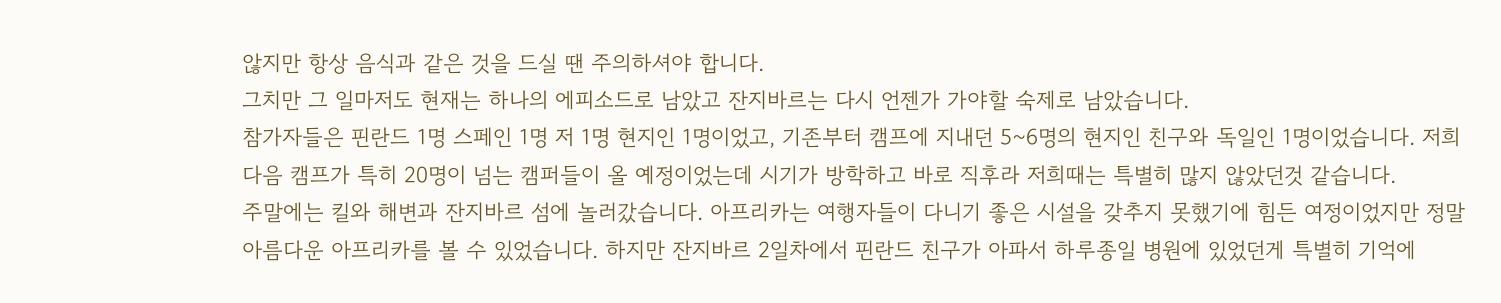않지만 항상 음식과 같은 것을 드실 땐 주의하셔야 합니다.
그치만 그 일마저도 현재는 하나의 에피소드로 남았고 잔지바르는 다시 언젠가 가야할 숙제로 남았습니다.
참가자들은 핀란드 1명 스페인 1명 저 1명 현지인 1명이었고, 기존부터 캠프에 지내던 5~6명의 현지인 친구와 독일인 1명이었습니다. 저희 다음 캠프가 특히 20명이 넘는 캠퍼들이 올 예정이었는데 시기가 방학하고 바로 직후라 저희때는 특별히 많지 않았던것 같습니다.
주말에는 킬와 해변과 잔지바르 섬에 놀러갔습니다. 아프리카는 여행자들이 다니기 좋은 시설을 갖추지 못했기에 힘든 여정이었지만 정말 아름다운 아프리카를 볼 수 있었습니다. 하지만 잔지바르 2일차에서 핀란드 친구가 아파서 하루종일 병원에 있었던게 특별히 기억에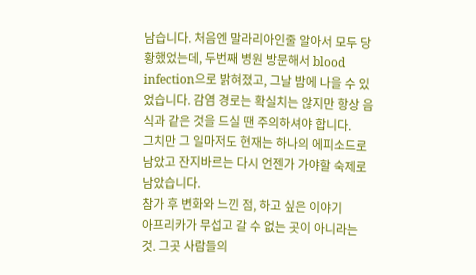남습니다. 처음엔 말라리아인줄 알아서 모두 당황했었는데, 두번째 병원 방문해서 blood infection으로 밝혀졌고, 그날 밤에 나을 수 있었습니다. 감염 경로는 확실치는 않지만 항상 음식과 같은 것을 드실 땐 주의하셔야 합니다.
그치만 그 일마저도 현재는 하나의 에피소드로 남았고 잔지바르는 다시 언젠가 가야할 숙제로 남았습니다.
참가 후 변화와 느낀 점, 하고 싶은 이야기
아프리카가 무섭고 갈 수 없는 곳이 아니라는 것. 그곳 사람들의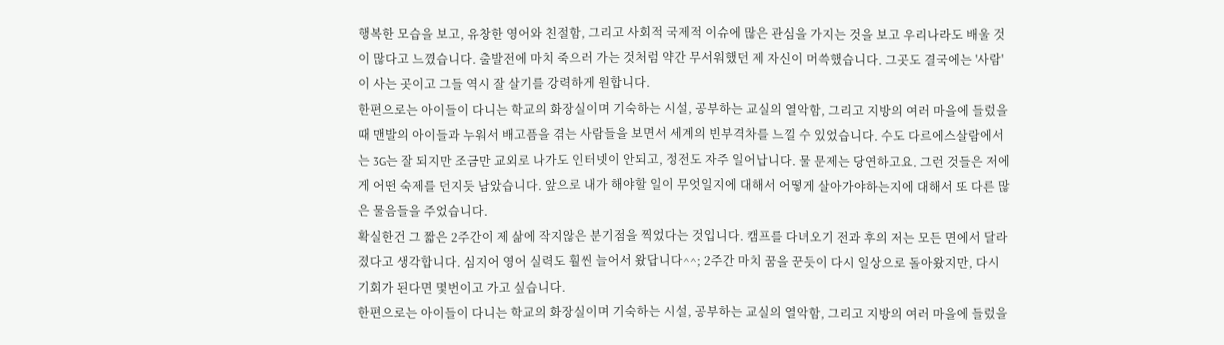행복한 모습을 보고, 유창한 영어와 친절함, 그리고 사회적 국제적 이슈에 많은 관심을 가지는 것을 보고 우리나라도 배울 것이 많다고 느꼈습니다. 출발전에 마치 죽으러 가는 것처럼 약간 무서워했던 제 자신이 머쓱했습니다. 그곳도 결국에는 '사람'이 사는 곳이고 그들 역시 잘 살기를 강력하게 원합니다.
한편으로는 아이들이 다니는 학교의 화장실이며 기숙하는 시설, 공부하는 교실의 열악함, 그리고 지방의 여러 마을에 들렀을 때 맨발의 아이들과 누워서 배고픔을 겪는 사람들을 보면서 세계의 빈부격차를 느낄 수 있었습니다. 수도 다르에스살람에서는 3G는 잘 되지만 조금만 교외로 나가도 인터넷이 안되고, 정전도 자주 일어납니다. 물 문제는 당연하고요. 그런 것들은 저에게 어떤 숙제를 던지듯 남았습니다. 앞으로 내가 해야할 일이 무엇일지에 대해서 어떻게 살아가야하는지에 대해서 또 다른 많은 물음들을 주었습니다.
확실한건 그 짧은 2주간이 제 삶에 작지않은 분기점을 찍었다는 것입니다. 캠프를 다녀오기 전과 후의 저는 모든 면에서 달라졌다고 생각합니다. 심지어 영어 실력도 훨씬 늘어서 왔답니다^^; 2주간 마치 꿈을 꾼듯이 다시 일상으로 돌아왔지만, 다시 기회가 된다면 몇번이고 가고 싶습니다.
한편으로는 아이들이 다니는 학교의 화장실이며 기숙하는 시설, 공부하는 교실의 열악함, 그리고 지방의 여러 마을에 들렀을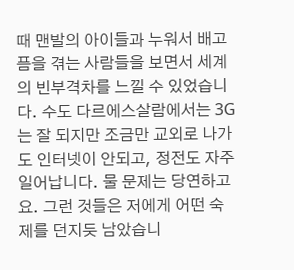때 맨발의 아이들과 누워서 배고픔을 겪는 사람들을 보면서 세계의 빈부격차를 느낄 수 있었습니다. 수도 다르에스살람에서는 3G는 잘 되지만 조금만 교외로 나가도 인터넷이 안되고, 정전도 자주 일어납니다. 물 문제는 당연하고요. 그런 것들은 저에게 어떤 숙제를 던지듯 남았습니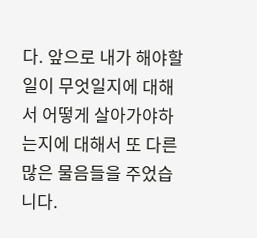다. 앞으로 내가 해야할 일이 무엇일지에 대해서 어떻게 살아가야하는지에 대해서 또 다른 많은 물음들을 주었습니다.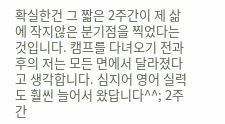확실한건 그 짧은 2주간이 제 삶에 작지않은 분기점을 찍었다는 것입니다. 캠프를 다녀오기 전과 후의 저는 모든 면에서 달라졌다고 생각합니다. 심지어 영어 실력도 훨씬 늘어서 왔답니다^^; 2주간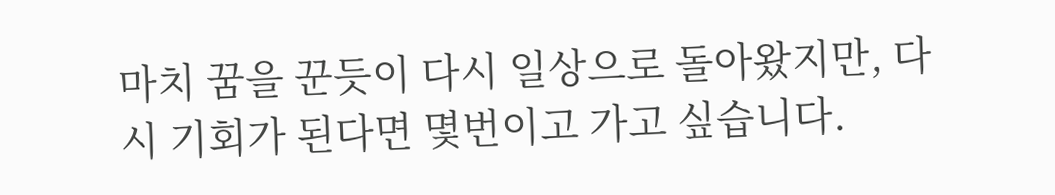마치 꿈을 꾼듯이 다시 일상으로 돌아왔지만, 다시 기회가 된다면 몇번이고 가고 싶습니다.